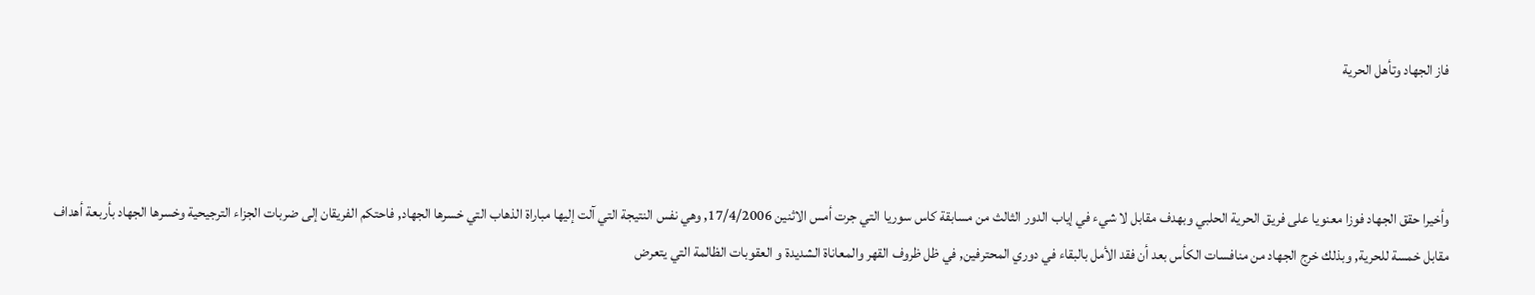فاز الجهاد وتأهل الحرية



وأخيرا حقق الجهاد فوزا معنويا على فريق الحرية الحلبي وبهدف مقابل لا شيء في إياب الدور الثالث من مسابقة كاس سوريا التي جرت أمس الاثنين 17/4/2006, وهي نفس النتيجة التي آلت إليها مباراة الذهاب التي خسرها الجهاد, فاحتكم الفريقان إلى ضربات الجزاء الترجيحية وخسرها الجهاد بأربعة أهداف مقابل خمسة للحرية, وبذلك خرج الجهاد من منافسات الكأس بعد أن فقد الأمل بالبقاء في دوري المحترفين, في ظل ظروف القهر والمعاناة الشديدة و العقوبات الظالمة التي يتعرض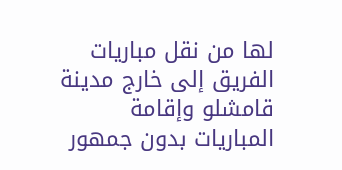لها من نقل مباريات الفريق إلى خارج مدينة قامشلو وإقامة المباريات بدون جمهور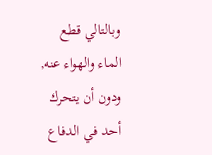وبالتالي قطع الماء والهواء عنه, ودون أن يتحرك أحد في الدفاع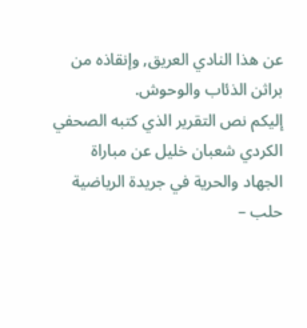عن هذا النادي العريق, وإنقاذه من براثن الذئاب والوحوش.
إليكم نص التقرير الذي كتبه الصحفي الكردي شعبان خليل عن مباراة الجهاد والحرية في جريدة الرياضية
حلب –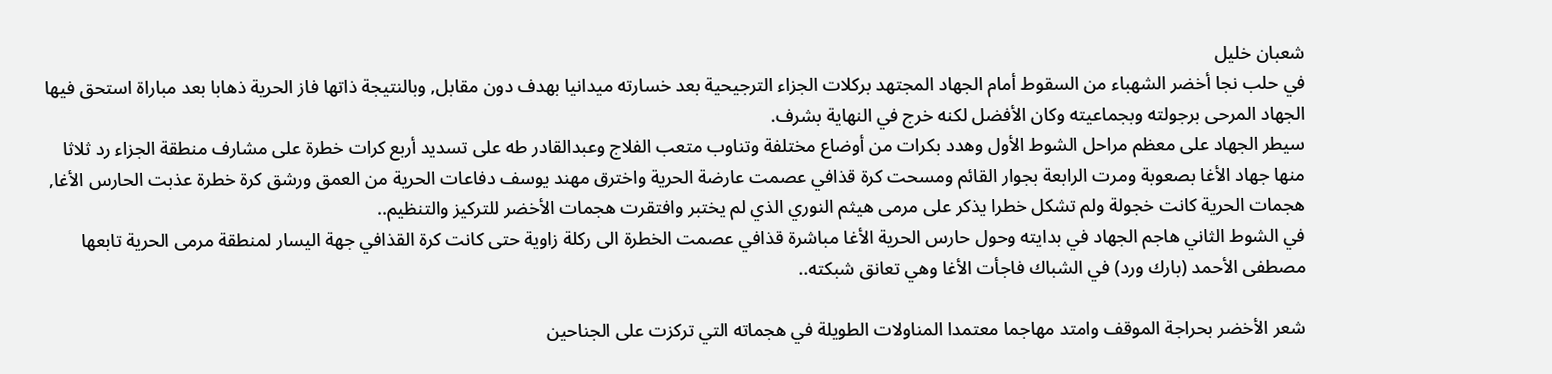شعبان خليل
في حلب نجا أخضر الشهباء من السقوط أمام الجهاد المجتهد بركلات الجزاء الترجيحية بعد خسارته ميدانيا بهدف دون مقابل, وبالنتيجة ذاتها فاز الحرية ذهابا بعد مباراة استحق فيها الجهاد المرحى برجولته وبجماعيته وكان الأفضل لكنه خرج في النهاية بشرف.
سيطر الجهاد على معظم مراحل الشوط الأول وهدد بكرات من أوضاع مختلفة وتناوب متعب الفلاج وعبدالقادر طه على تسديد أربع كرات خطرة على مشارف منطقة الجزاء رد ثلاثا منها جهاد الأغا بصعوبة ومرت الرابعة بجوار القائم ومسحت كرة قذافي عصمت عارضة الحرية واخترق مهند يوسف دفاعات الحرية من العمق ورشق كرة خطرة عذبت الحارس الأغا, هجمات الحرية كانت خجولة ولم تشكل خطرا يذكر على مرمى هيثم النوري الذي لم يختبر وافتقرت هجمات الأخضر للتركيز والتنظيم..
في الشوط الثاني هاجم الجهاد في بدايته وحول حارس الحرية الأغا مباشرة قذافي عصمت الخطرة الى ركلة زاوية حتى كانت كرة القذافي جهة اليسار لمنطقة مرمى الحرية تابعها مصطفى الأحمد (بارك ورد) في الشباك فاجأت الأغا وهي تعانق شبكته..

شعر الأخضر بحراجة الموقف وامتد مهاجما معتمدا المناولات الطويلة في هجماته التي تركزت على الجناحين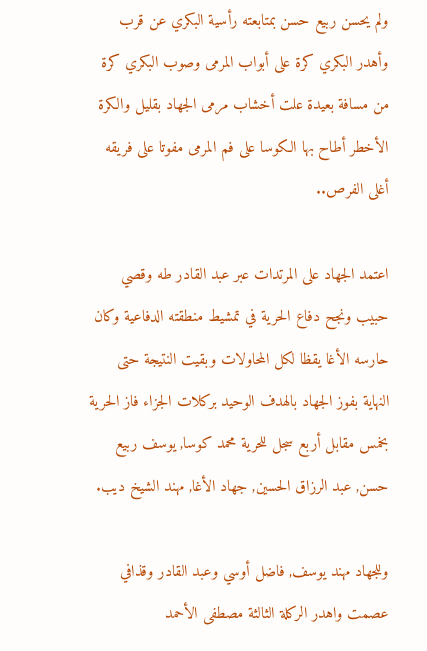ولم يحسن ربيع حسن بمتابعته رأسية البكري عن قرب وأهدر البكري كرة على أبواب المرمى وصوب البكري كرة من مسافة بعيدة علت أخشاب مرمى الجهاد بقليل والكرة الأخطر أطاح بها الكوسا على فم المرمى مفوتا على فريقه أغلى الفرص..

اعتمد الجهاد على المرتدات عبر عبد القادر طه وقصي حبيب ونجح دفاع الحرية في تمشيط منطقته الدفاعية وكان حارسه الأغا يقظا لكل المحاولات وبقيت النتيجة حتى النهاية بفوز الجهاد بالهدف الوحيد بركلات الجزاء فاز الحرية بخمس مقابل أربع سجل للحرية محمد كوسا, يوسف ربيع حسن, عبد الرزاق الحسين, جهاد الأغا, مهند الشيخ ديب.

وللجهاد مهند يوسف, فاضل أوسي وعبد القادر وقذافي عصمت واهدر الركلة الثالثة مصطفى الأحمد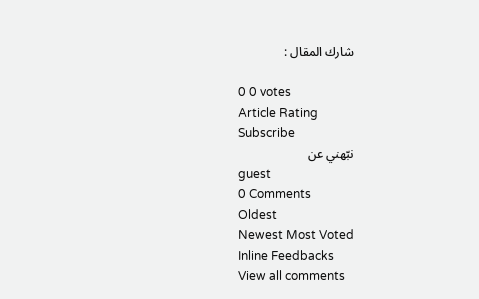شارك المقال :

0 0 votes
Article Rating
Subscribe
نبّهني عن
guest
0 Comments
Oldest
Newest Most Voted
Inline Feedbacks
View all comments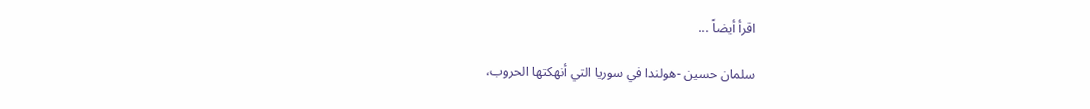اقرأ أيضاً ...

سلمان حسين -هولندا في سوريا التي أنهكتها الحروب،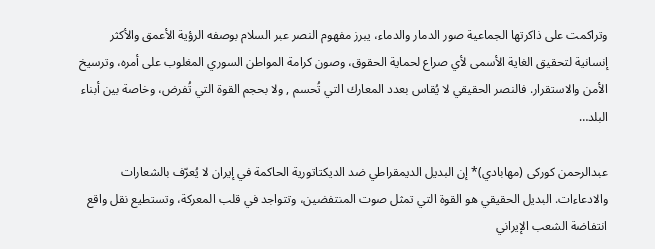وتراكمت على ذاكرتها الجماعية صور الدمار والدماء، يبرز مفهوم النصر عبر السلام بوصفه الرؤية الأعمق والأكثر إنسانية لتحقيق الغاية الأسمى لأي صراع لحماية الحقوق، وصون كرامة المواطن السوري المغلوب على أمره، وترسيخ الأمن والاستقرار. فالنصر الحقيقي لا يُقاس بعدد المعارك التي تُحسم , ولا بحجم القوة التي تُفرض، وخاصة بين أبناء البلد…

عبدالرحمن کورکی (مهابادي)* إن البديل الديمقراطي ضد الديكتاتورية الحاكمة في إيران لا يُعرّف بالشعارات والادعاءات. البديل الحقيقي هو القوة التي تمثل صوت المنتفضين، وتتواجد في قلب المعركة، وتستطيع نقل واقع انتفاضة الشعب الإيراني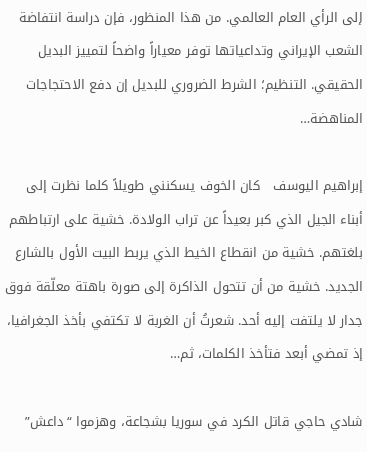إلى الرأي العام العالمي. من هذا المنظور، فإن دراسة انتفاضة الشعب الإيراني وتداعياتها توفر معياراً واضحاً لتمييز البديل الحقيقي. التنظيم؛ الشرط الضروري للبديل إن دفع الاحتجاجات المناهضة…

إبراهيم اليوسف   كان الخوف يسكنني طويلاً كلما نظرت إلى أبناء الجيل الذي كبر بعيداً عن تراب الولادة. خشية على ارتباطهم بلغتهم. خشية من انقطاع الخيط الذي يربط البيت الأول بالشارع الجديد. خشية من أن تتحول الذاكرة إلى صورة باهتة معلّقة فوق جدار لا يلتفت إليه أحد. شعرتُ أن الغربة لا تكتفي بأخذ الجغرافيا، إذ تمضي أبعد فتأخذ الكلمات، ثم…

شادي حاجي قاتل الكرد في سوريا بشجاعة، وهزموا “داعش”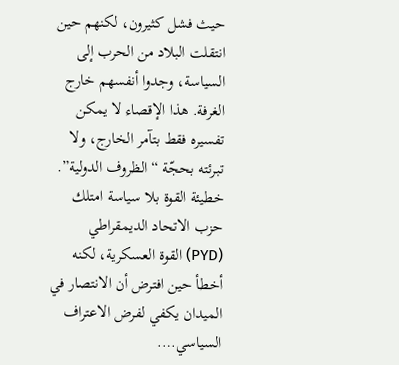حيث فشل كثيرون، لكنهم حين انتقلت البلاد من الحرب إلى السياسة، وجدوا أنفسهم خارج الغرفة. هذا الإقصاء لا يمكن تفسيره فقط بتآمر الخارج، ولا تبرئته بحجّة “الظروف الدولية”. خطيئة القوة بلا سياسة امتلك حزب الاتحاد الديمقراطي (PYD) القوة العسكرية، لكنه أخطأ حين افترض أن الانتصار في الميدان يكفي لفرض الاعتراف السياسي….